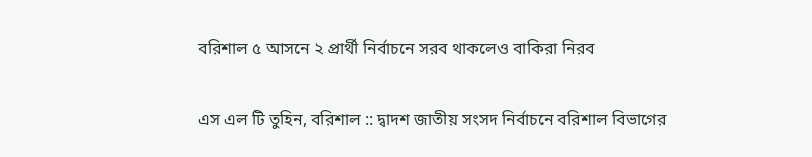বরিশাল ৫ আসনে ২ প্রার্থী নির্বাচনে সরব থাকলেও বাকিরা নিরব

এস এল টি তুহিন, বরিশাল :: দ্বাদশ জাতীয় সংসদ নির্বাচনে বরিশাল বিভাগের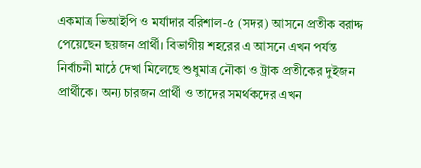একমাত্র ভিআইপি ও মর্যাদার বরিশাল-৫ (সদর) আসনে প্রতীক বরাদ্দ পেয়েছেন ছয়জন প্রার্থী। বিভাগীয় শহরের এ আসনে এখন পর্যন্ত নির্বাচনী মাঠে দেখা মিলেছে শুধুমাত্র নৌকা ও ট্রাক প্রতীকের দুইজন প্রার্থীকে। অন্য চারজন প্রার্থী ও তাদের সমর্থকদের এখন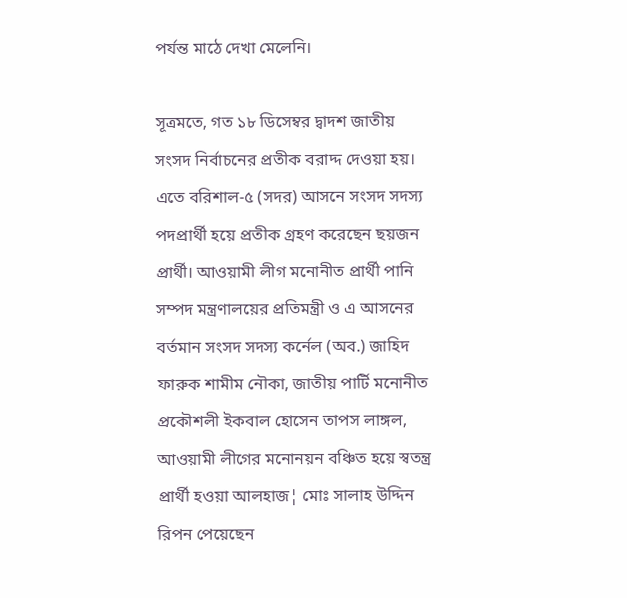পর্যন্ত মাঠে দেখা মেলেনি।

সূত্রমতে, গত ১৮ ডিসেম্বর দ্বাদশ জাতীয় সংসদ নির্বাচনের প্রতীক বরাদ্দ দেওয়া হয়। এতে বরিশাল-৫ (সদর) আসনে সংসদ সদস্য পদপ্রার্থী হয়ে প্রতীক গ্রহণ করেছেন ছয়জন প্রার্থী। আওয়ামী লীগ মনোনীত প্রার্থী পানি সম্পদ মন্ত্রণালয়ের প্রতিমন্ত্রী ও এ আসনের বর্তমান সংসদ সদস্য কর্নেল (অব.) জাহিদ ফারুক শামীম নৌকা, জাতীয় পার্টি মনোনীত প্রকৌশলী ইকবাল হোসেন তাপস লাঙ্গল, আওয়ামী লীগের মনোনয়ন বঞ্চিত হয়ে স্বতন্ত্র প্রার্থী হওয়া আলহাজ¦ মোঃ সালাহ উদ্দিন রিপন পেয়েছেন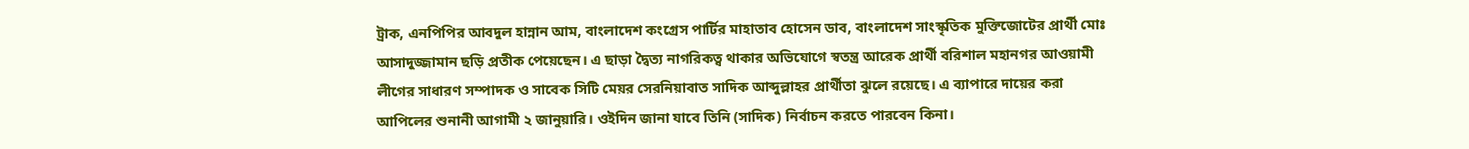ট্রাক, এনপিপির আবদুল হান্নান আম, বাংলাদেশ কংগ্রেস পার্টির মাহাতাব হোসেন ডাব, বাংলাদেশ সাংস্কৃতিক মুক্তিজোটের প্রার্থী মোঃ আসাদুজ্জামান ছড়ি প্রতীক পেয়েছেন। এ ছাড়া দ্বৈত্য নাগরিকত্ব থাকার অভিযোগে স্বতন্ত্র আরেক প্রার্থী বরিশাল মহানগর আওয়ামী লীগের সাধারণ সম্পাদক ও সাবেক সিটি মেয়র সেরনিয়াবাত সাদিক আব্দুল্লাহর প্রার্থীতা ঝুলে রয়েছে। এ ব্যাপারে দায়ের করা আপিলের শুনানী আগামী ২ জানুয়ারি। ওইদিন জানা যাবে তিনি (সাদিক) নির্বাচন করতে পারবেন কিনা।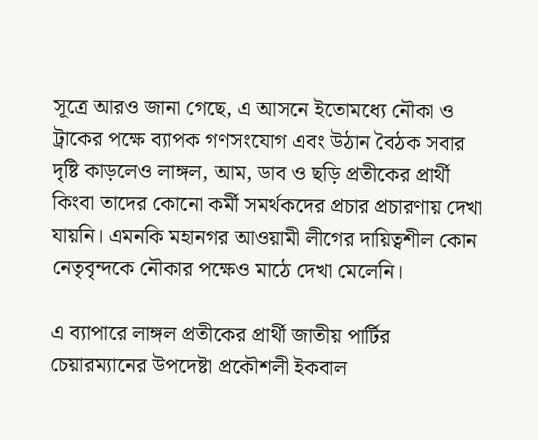সূত্রে আরও জানা গেছে, এ আসনে ইতোমধ্যে নৌকা ও ট্রাকের পক্ষে ব্যাপক গণসংযোগ এবং উঠান বৈঠক সবার দৃষ্টি কাড়লেও লাঙ্গল, আম, ডাব ও ছড়ি প্রতীকের প্রার্থী কিংবা তাদের কোনো কর্মী সমর্থকদের প্রচার প্রচারণায় দেখা যায়নি। এমনকি মহানগর আওয়ামী লীগের দায়িত্বশীল কোন নেতৃবৃন্দকে নৌকার পক্ষেও মাঠে দেখা মেলেনি।

এ ব্যাপারে লাঙ্গল প্রতীকের প্রার্থী জাতীয় পার্টির চেয়ারম্যানের উপদেষ্টা প্রকৌশলী ইকবাল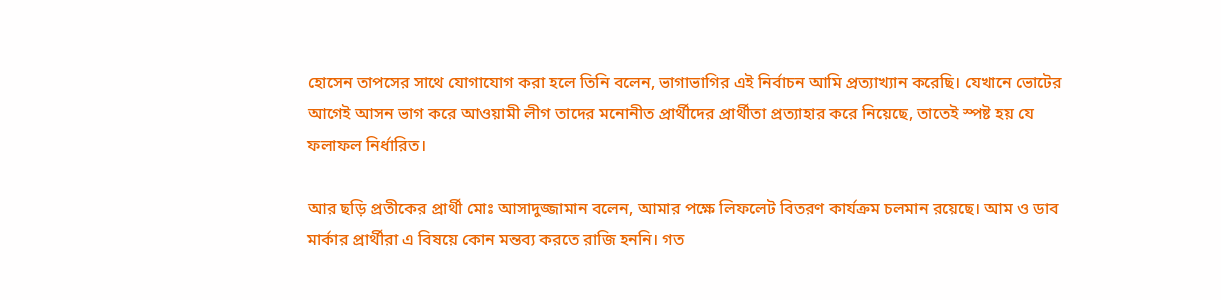হোসেন তাপসের সাথে যোগাযোগ করা হলে তিনি বলেন, ভাগাভাগির এই নির্বাচন আমি প্রত্যাখ্যান করেছি। যেখানে ভোটের আগেই আসন ভাগ করে আওয়ামী লীগ তাদের মনোনীত প্রার্থীদের প্রার্থীতা প্রত্যাহার করে নিয়েছে, তাতেই স্পষ্ট হয় যে ফলাফল নির্ধারিত।

আর ছড়ি প্রতীকের প্রার্থী মোঃ আসাদুজ্জামান বলেন, আমার পক্ষে লিফলেট বিতরণ কার্যক্রম চলমান রয়েছে। আম ও ডাব মার্কার প্রার্থীরা এ বিষয়ে কোন মন্তব্য করতে রাজি হননি। গত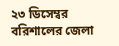২৩ ডিসেম্বর বরিশালের জেলা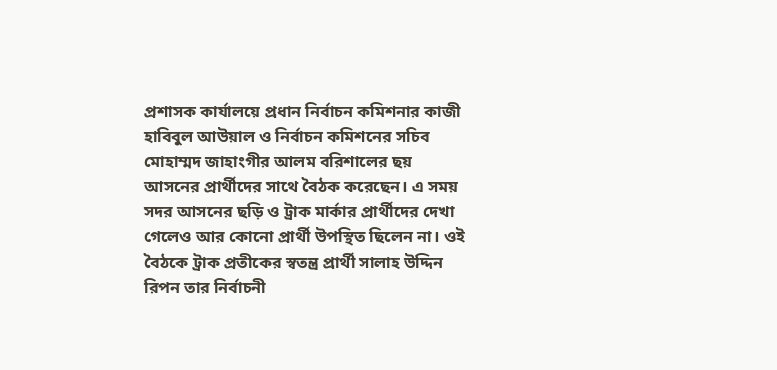প্রশাসক কার্যালয়ে প্রধান নির্বাচন কমিশনার কাজী হাবিবুল আউয়াল ও নির্বাচন কমিশনের সচিব মোহাম্মদ জাহাংগীর আলম বরিশালের ছয় আসনের প্রার্থীদের সাথে বৈঠক করেছেন। এ সময় সদর আসনের ছড়ি ও ট্রাক মার্কার প্রার্থীদের দেখা গেলেও আর কোনো প্রার্থী উপস্থিত ছিলেন না। ওই বৈঠকে ট্রাক প্রতীকের স্বতন্ত্র প্রার্থী সালাহ উদ্দিন রিপন তার নির্বাচনী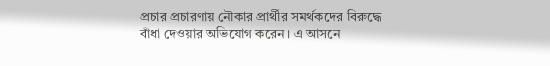প্রচার প্রচারণায় নৌকার প্রার্থীর সমর্থকদের বিরুদ্ধে বাঁধা দেওয়ার অভিযোগ করেন। এ আসনে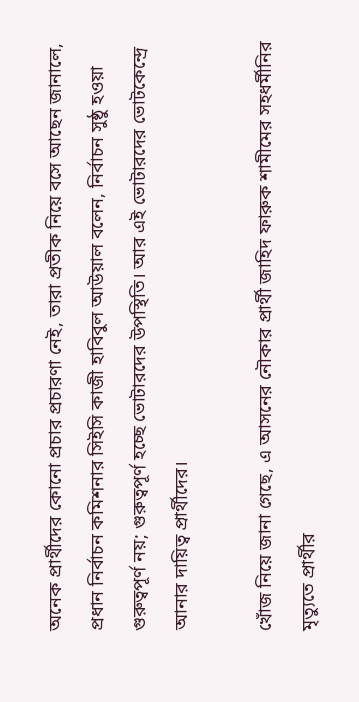অনেক প্রার্থীদের কোনো প্রচার প্রচারণা নেই, তারা প্রতীক নিয়ে বসে আছেন জানালে, প্রধান নির্বাচন কমিশনার সিইসি কাজী হাবিবুল আউয়াল বলেন, নির্বাচন সুষ্ঠু হওয়া গুরুত্বপূর্ণ নয়; গুরুত্বপূর্ণ হচ্ছে ভোটারদের উপস্থিতি। আর এই ভোটারদের ভোটকেন্দ্রে আনার দায়িত্ব প্রার্থীদের।

খোঁজ নিয়ে জানা গেছে, এ আসনের নৌকার প্রার্থী জাহিদ ফারুক শামীমের সহধর্মীনির মৃত্যুতে প্রার্থীর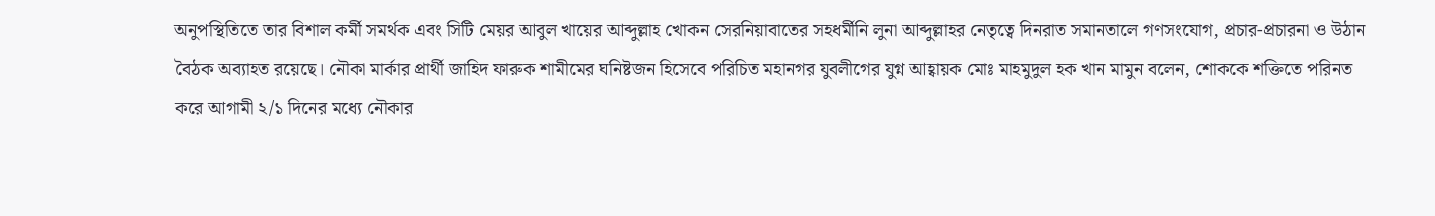অনুপস্থিতিতে তার বিশাল কর্মী সমর্থক এবং সিটি মেয়র আবুল খায়ের আব্দুল্লাহ খোকন সেরনিয়াবাতের সহধর্মীনি লুনা আব্দুল্লাহর নেতৃত্বে দিনরাত সমানতালে গণসংযোগ, প্রচার-প্রচারনা ও উঠান বৈঠক অব্যাহত রয়েছে। নৌকা মার্কার প্রার্থী জাহিদ ফারুক শামীমের ঘনিষ্টজন হিসেবে পরিচিত মহানগর যুবলীগের যুগ্ন আহ্বায়ক মোঃ মাহমুদুল হক খান মামুন বলেন, শোককে শক্তিতে পরিনত করে আগামী ২/১ দিনের মধ্যে নৌকার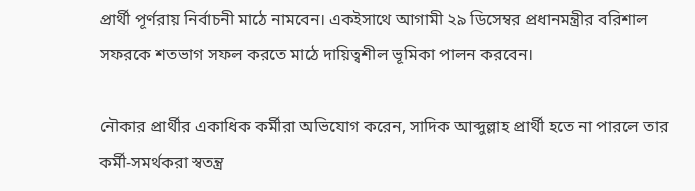প্রার্থী পূর্ণরায় নির্বাচনী মাঠে নামবেন। একইসাথে আগামী ২৯ ডিসেম্বর প্রধানমন্ত্রীর বরিশাল সফরকে শতভাগ সফল করতে মাঠে দায়িত্বশীল ভূমিকা পালন করবেন।

নৌকার প্রার্থীর একাধিক কর্মীরা অভিযোগ করেন, সাদিক আব্দুল্লাহ প্রার্থী হতে না পারলে তার কর্মী-সমর্থকরা স্বতন্ত্র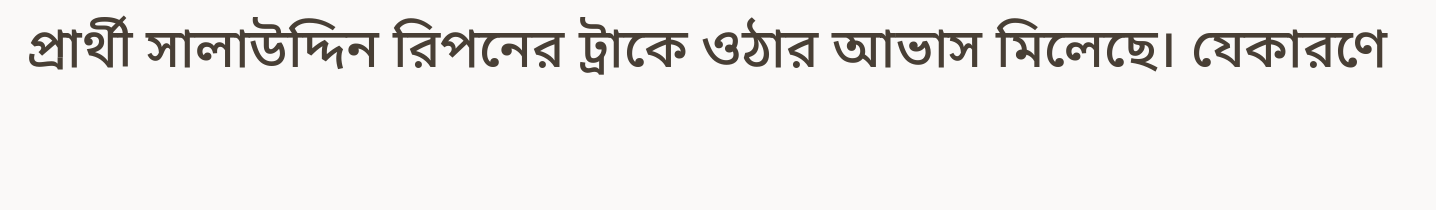প্রার্থী সালাউদ্দিন রিপনের ট্রাকে ওঠার আভাস মিলেছে। যেকারণে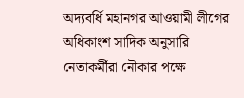অদ্যবর্ধি মহানগর আওয়ামী লীগের অধিকাংশ সাদিক অনুসারি নেতাকর্মীরা নৌকার পক্ষে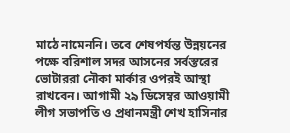মাঠে নামেননি। তবে শেষপর্যন্ত উন্নয়নের পক্ষে বরিশাল সদর আসনের সর্বস্তরের ভোটাররা নৌকা মার্কার ওপরই আস্থা রাখবেন। আগামী ২৯ ডিসেম্বর আওয়ামী লীগ সভাপতি ও প্রধানমন্ত্রী শেখ হাসিনার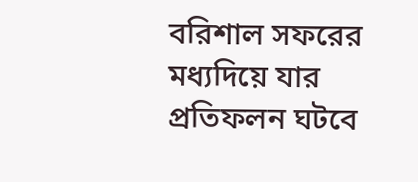বরিশাল সফরের মধ্যদিয়ে যার প্রতিফলন ঘটবে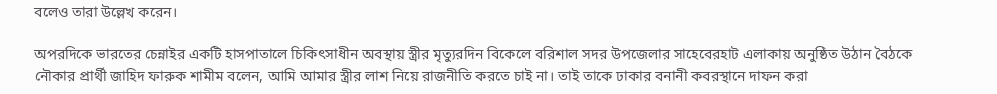বলেও তারা উল্লেখ করেন।

অপরদিকে ভারতের চেন্নাইর একটি হাসপাতালে চিকিৎসাধীন অবস্থায় স্ত্রীর মৃত্যুরদিন বিকেলে বরিশাল সদর উপজেলার সাহেবেরহাট এলাকায় অনুষ্ঠিত উঠান বৈঠকে নৌকার প্রার্থী জাহিদ ফারুক শামীম বলেন, আমি আমার স্ত্রীর লাশ নিয়ে রাজনীতি করতে চাই না। তাই তাকে ঢাকার বনানী কবরস্থানে দাফন করা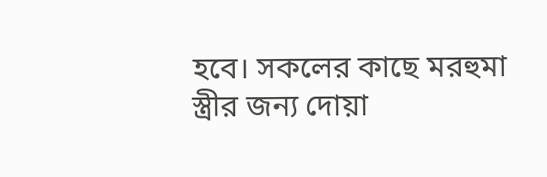হবে। সকলের কাছে মরহুমা স্ত্রীর জন্য দোয়া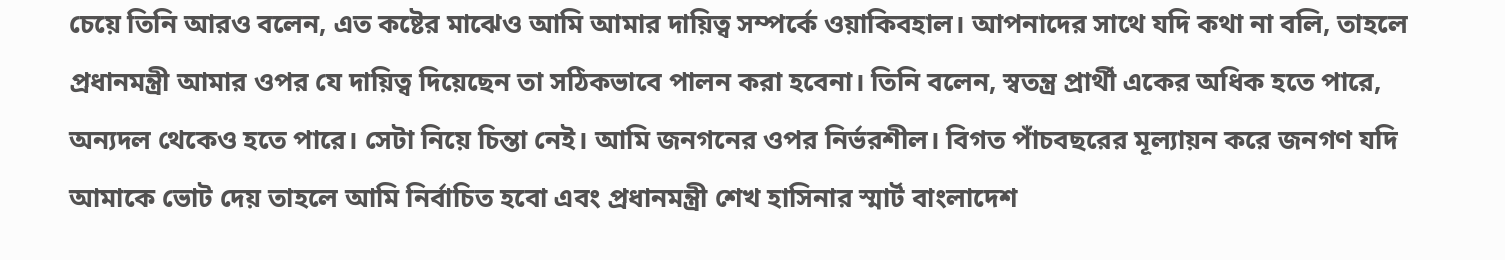চেয়ে তিনি আরও বলেন, এত কষ্টের মাঝেও আমি আমার দায়িত্ব সম্পর্কে ওয়াকিবহাল। আপনাদের সাথে যদি কথা না বলি, তাহলে প্রধানমন্ত্রী আমার ওপর যে দায়িত্ব দিয়েছেন তা সঠিকভাবে পালন করা হবেনা। তিনি বলেন, স্বতন্ত্র প্রার্থী একের অধিক হতে পারে, অন্যদল থেকেও হতে পারে। সেটা নিয়ে চিন্তা নেই। আমি জনগনের ওপর নির্ভরশীল। বিগত পাঁচবছরের মূল্যায়ন করে জনগণ যদি আমাকে ভোট দেয় তাহলে আমি নির্বাচিত হবো এবং প্রধানমন্ত্রী শেখ হাসিনার স্মার্ট বাংলাদেশ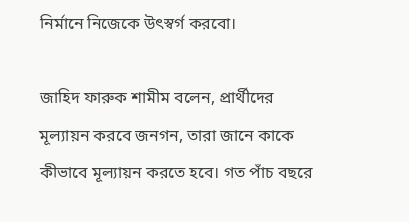নির্মানে নিজেকে উৎস্বর্গ করবো।

জাহিদ ফারুক শামীম বলেন, প্রার্থীদের মূল্যায়ন করবে জনগন, তারা জানে কাকে কীভাবে মূল্যায়ন করতে হবে। গত পাঁচ বছরে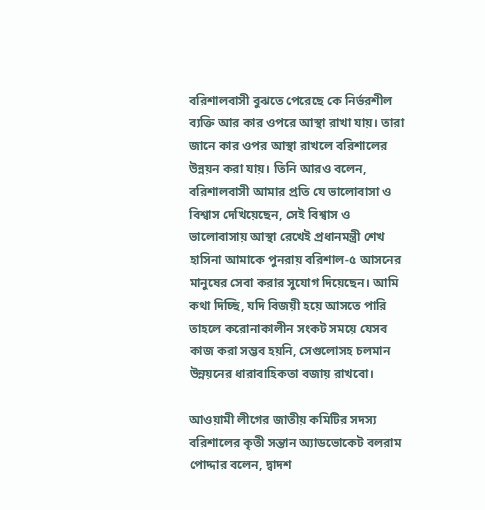বরিশালবাসী বুঝতে পেরেছে কে নির্ভরশীল ব্যক্তি আর কার ওপরে আস্থা রাখা যায়। তারা জানে কার ওপর আস্থা রাখলে বরিশালের উন্নয়ন করা যায়। তিনি আরও বলেন, বরিশালবাসী আমার প্রতি যে ভালোবাসা ও বিশ্বাস দেখিয়েছেন, সেই বিশ্বাস ও ভালোবাসায় আস্থা রেখেই প্রধানমন্ত্রী শেখ হাসিনা আমাকে পুনরায় বরিশাল-৫ আসনের মানুষের সেবা করার সুযোগ দিয়েছেন। আমি কথা দিচ্ছি, যদি বিজয়ী হয়ে আসতে পারি তাহলে করোনাকালীন সংকট সময়ে যেসব কাজ করা সম্ভব হয়নি, সেগুলোসহ চলমান উন্নয়নের ধারাবাহিকতা বজায় রাখবো।

আওয়ামী লীগের জাতীয় কমিটির সদস্য বরিশালের কৃতী সন্তান অ্যাডভোকেট বলরাম পোদ্দার বলেন, দ্বাদশ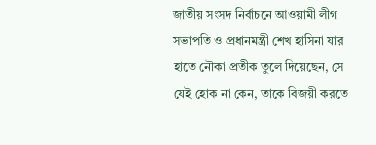জাতীয় সংসদ নির্বাচনে আওয়ামী লীগ সভাপতি ও প্রধানমন্ত্রী শেখ হাসিনা যার হাতে নৌকা প্রতীক তুলে দিয়েছেন, সে যেই হোক না কেন, তাকে বিজয়ী করতে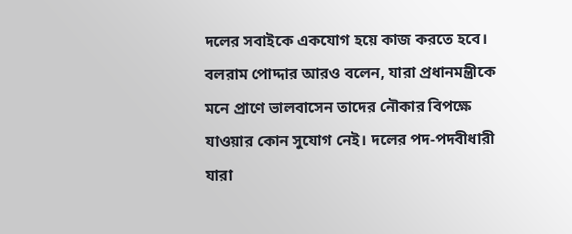দলের সবাইকে একযোগ হয়ে কাজ করতে হবে। বলরাম পোদ্দার আরও বলেন, যারা প্রধানমন্ত্রীকে মনে প্রাণে ভালবাসেন তাদের নৌকার বিপক্ষে যাওয়ার কোন সুযোগ নেই। দলের পদ-পদবীধারী যারা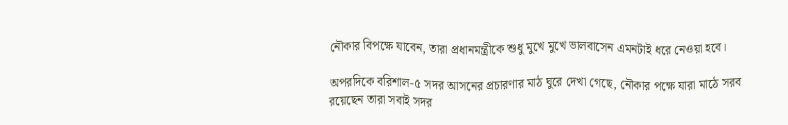নৌকার বিপক্ষে যাবেন, তারা প্রধানমন্ত্রীকে শুধু মুখে মুখে ভালবাসেন এমনটাই ধরে নেওয়া হবে।

অপরদিকে বরিশাল-৫ সদর আসনের প্রচারণার মাঠ ঘুরে দেখা গেছে, নৌকার পক্ষে যারা মাঠে সরব রয়েছেন তারা সবাই সদর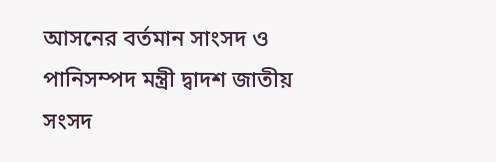আসনের বর্তমান সাংসদ ও পানিসম্পদ মন্ত্রী দ্বাদশ জাতীয় সংসদ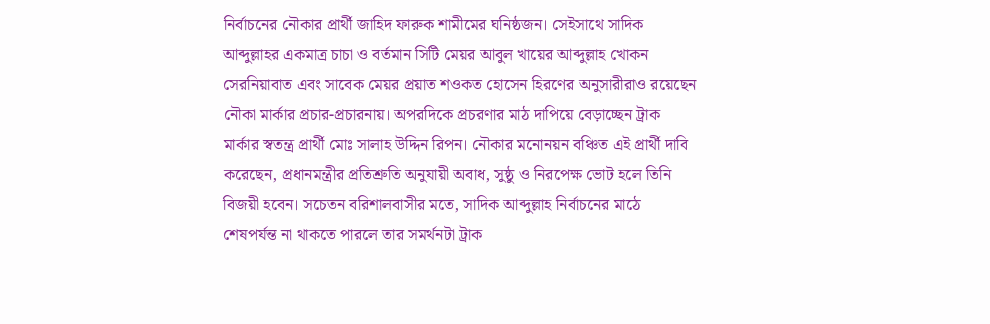নির্বাচনের নৌকার প্রার্থী জাহিদ ফারুক শামীমের ঘনিষ্ঠজন। সেইসাথে সাদিক আব্দুল্লাহর একমাত্র চাচা ও বর্তমান সিটি মেয়র আবুল খায়ের আব্দুল্লাহ খোকন সেরনিয়াবাত এবং সাবেক মেয়র প্রয়াত শওকত হোসেন হিরণের অনুসারীরাও রয়েছেন নৌকা মার্কার প্রচার-প্রচারনায়। অপরদিকে প্রচরণার মাঠ দাপিয়ে বেড়াচ্ছেন ট্রাক মার্কার স্বতন্ত্র প্রার্থী মোঃ সালাহ উদ্দিন রিপন। নৌকার মনোনয়ন বঞ্চিত এই প্রার্থী দাবি করেছেন, প্রধানমন্ত্রীর প্রতিশ্রুতি অনুযায়ী অবাধ, সুষ্ঠু ও নিরপেক্ষ ভোট হলে তিনি বিজয়ী হবেন। সচেতন বরিশালবাসীর মতে, সাদিক আব্দুল্লাহ নির্বাচনের মাঠে শেষপর্যন্ত না থাকতে পারলে তার সমর্থনটা ট্রাক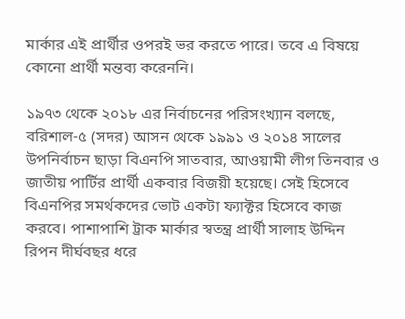মার্কার এই প্রার্থীর ওপরই ভর করতে পারে। তবে এ বিষয়ে কোনো প্রার্থী মন্তব্য করেননি।

১৯৭৩ থেকে ২০১৮ এর নির্বাচনের পরিসংখ্যান বলছে, বরিশাল-৫ (সদর) আসন থেকে ১৯৯১ ও ২০১৪ সালের উপনির্বাচন ছাড়া বিএনপি সাতবার, আওয়ামী লীগ তিনবার ও জাতীয় পার্টির প্রার্থী একবার বিজয়ী হয়েছে। সেই হিসেবে বিএনপির সমর্থকদের ভোট একটা ফ্যাক্টর হিসেবে কাজ করবে। পাশাপাশি ট্রাক মার্কার স্বতন্ত্র প্রার্থী সালাহ উদ্দিন রিপন দীর্ঘবছর ধরে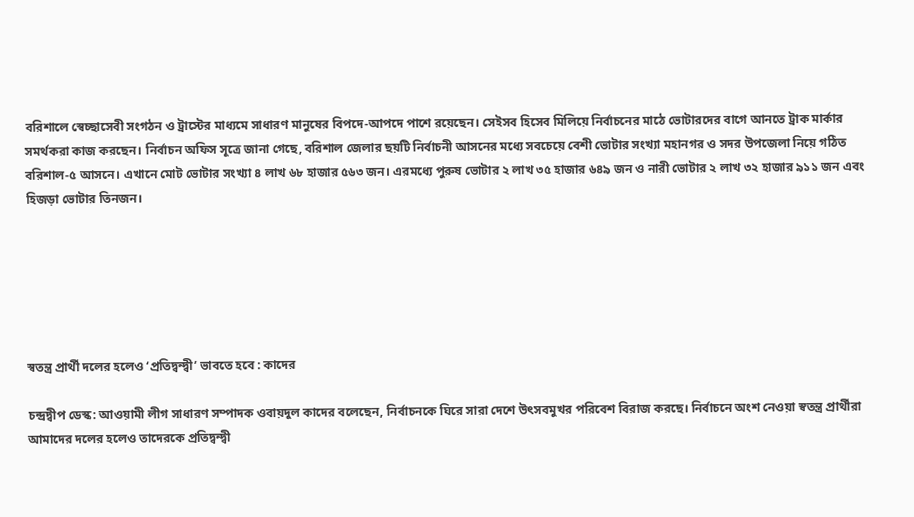বরিশালে স্বেচ্ছাসেবী সংগঠন ও ট্রাস্টের মাধ্যমে সাধারণ মানুষের বিপদে-আপদে পাশে রয়েছেন। সেইসব হিসেব মিলিয়ে নির্বাচনের মাঠে ভোটারদের বাগে আনতে ট্রাক মার্কার সমর্থকরা কাজ করছেন। নির্বাচন অফিস সূত্রে জানা গেছে, বরিশাল জেলার ছয়টি নির্বাচনী আসনের মধ্যে সবচেয়ে বেশী ভোটার সংখ্যা মহানগর ও সদর উপজেলা নিয়ে গঠিত বরিশাল-৫ আসনে। এখানে মোট ভোটার সংখ্যা ৪ লাখ ৬৮ হাজার ৫৬৩ জন। এরমধ্যে পুরুষ ভোটার ২ লাখ ৩৫ হাজার ৬৪৯ জন ও নারী ভোটার ২ লাখ ৩২ হাজার ৯১১ জন এবং হিজড়া ভোটার তিনজন।






স্বতন্ত্র প্রার্থী দলের হলেও ‌‘প্রতিদ্বন্দ্বী’ ভাবতে হবে : কাদের

চন্দ্রদ্বীপ ডেস্ক: আওয়ামী লীগ সাধারণ সম্পাদক ওবায়দুল কাদের বলেছেন, নির্বাচনকে ঘিরে সারা দেশে উৎসবমুখর পরিবেশ বিরাজ করছে। নির্বাচনে অংশ নেওয়া স্বতন্ত্র প্রার্থীরা আমাদের দলের হলেও তাদেরকে প্রতিদ্বন্দ্বী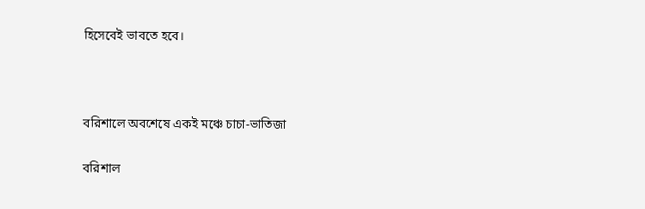হিসেবেই ভাবতে হবে।



বরিশালে অবশেষে একই মঞ্চে চাচা-ভাতিজা

বরিশাল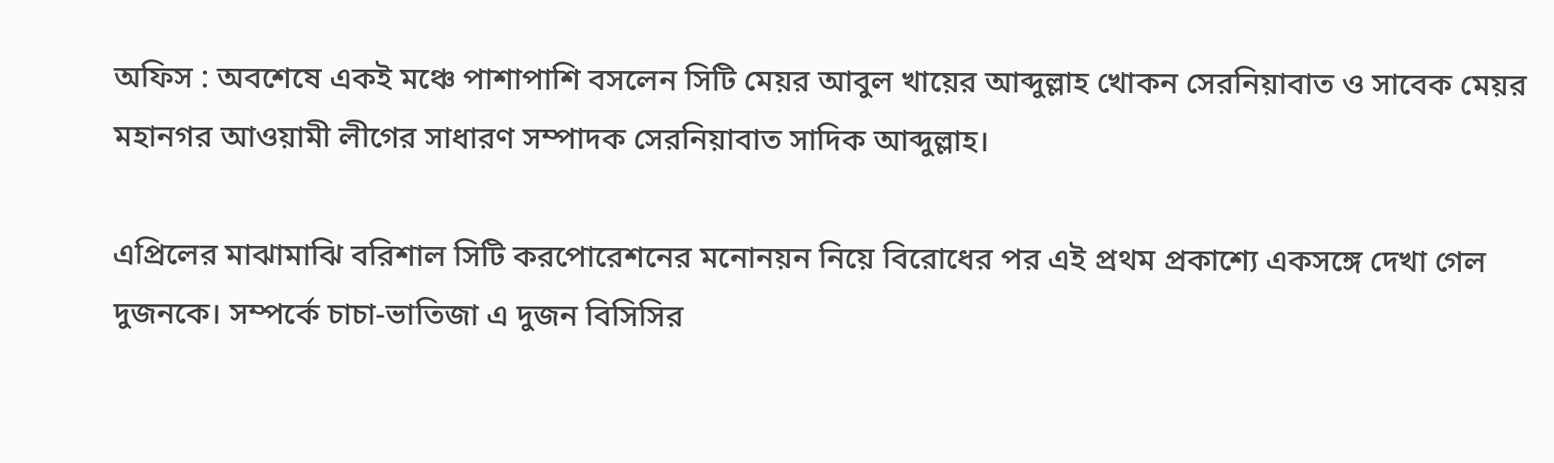অফিস : অবশেষে একই মঞ্চে পাশাপাশি বসলেন সিটি মেয়র আবুল খায়ের আব্দুল্লাহ খোকন সেরনিয়াবাত ও সাবেক মেয়র মহানগর আওয়ামী লীগের সাধারণ সম্পাদক সেরনিয়াবাত সাদিক আব্দুল্লাহ।

এপ্রিলের মাঝামাঝি বরিশাল সিটি করপোরেশনের মনোনয়ন নিয়ে বিরোধের পর এই প্রথম প্রকাশ্যে একসঙ্গে দেখা গেল দুজনকে। সম্পর্কে চাচা-ভাতিজা এ দুজন বিসিসির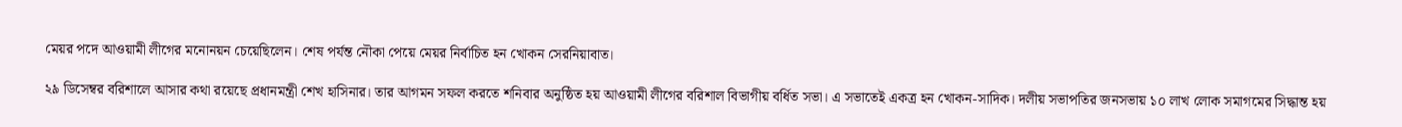মেয়র পদে আওয়ামী লীগের মনোনয়ন চেয়েছিলেন। শেষ পর্যন্ত নৌকা পেয়ে মেয়র নির্বাচিত হন খোকন সেরনিয়াবাত।

২৯ ডিসেম্বর বরিশালে আসার কথা রয়েছে প্রধানমন্ত্রী শেখ হাসিনার। তার আগমন সফল করতে শনিবার অনুষ্ঠিত হয় আওয়ামী লীগের বরিশাল বিভাগীয় বর্ধিত সভা। এ সভাতেই একত্র হন খোকন-সাদিক। দলীয় সভাপতির জনসভায় ১০ লাখ লোক সমাগমের সিদ্ধান্ত হয়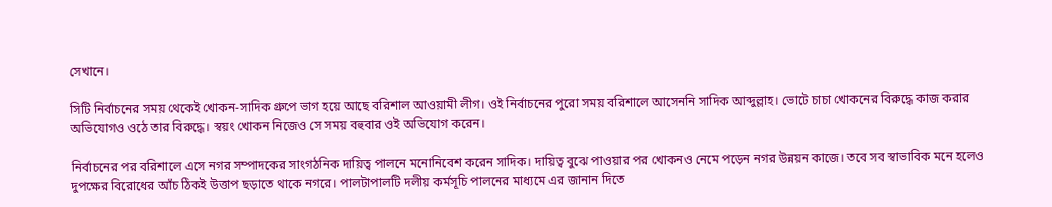সেখানে।

সিটি নির্বাচনের সময় থেকেই খোকন-সাদিক গ্রুপে ভাগ হয়ে আছে বরিশাল আওয়ামী লীগ। ওই নির্বাচনের পুরো সময় বরিশালে আসেননি সাদিক আব্দুল্লাহ। ভোটে চাচা খোকনের বিরুদ্ধে কাজ করার অভিযোগও ওঠে তার বিরুদ্ধে। স্বয়ং খোকন নিজেও সে সময় বহুবার ওই অভিযোগ করেন।

নির্বাচনের পর বরিশালে এসে নগর সম্পাদকের সাংগঠনিক দায়িত্ব পালনে মনোনিবেশ করেন সাদিক। দায়িত্ব বুঝে পাওয়ার পর খোকনও নেমে পড়েন নগর উন্নয়ন কাজে। তবে সব স্বাভাবিক মনে হলেও দুপক্ষের বিরোধের আঁচ ঠিকই উত্তাপ ছড়াতে থাকে নগরে। পালটাপালটি দলীয় কর্মসূচি পালনের মাধ্যমে এর জানান দিতে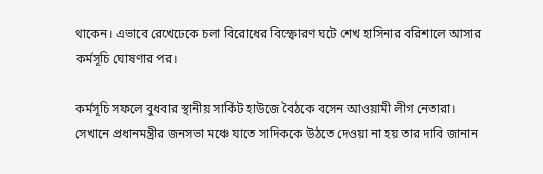থাকেন। এভাবে রেখেঢেকে চলা বিরোধের বিস্ফোরণ ঘটে শেখ হাসিনার বরিশালে আসার কর্মসূচি ঘোষণার পর।

কর্মসূচি সফলে বুধবার স্থানীয় সার্কিট হাউজে বৈঠকে বসেন আওয়ামী লীগ নেতারা। সেখানে প্রধানমন্ত্রীর জনসভা মঞ্চে যাতে সাদিককে উঠতে দেওয়া না হয় তার দাবি জানান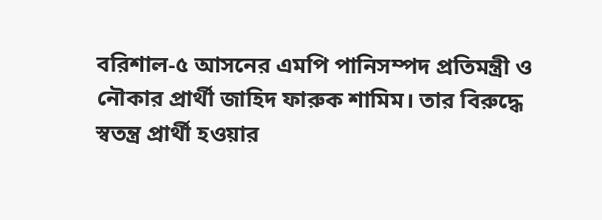বরিশাল-৫ আসনের এমপি পানিসম্পদ প্রতিমন্ত্রী ও নৌকার প্রার্থী জাহিদ ফারুক শামিম। তার বিরুদ্ধে স্বতন্ত্র প্রার্থী হওয়ার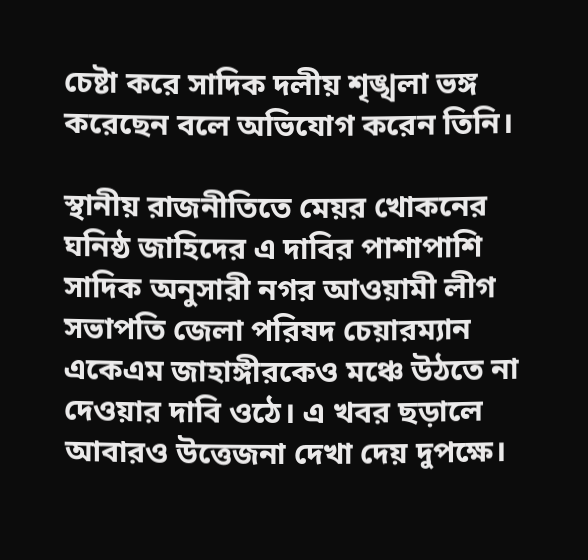চেষ্টা করে সাদিক দলীয় শৃঙ্খলা ভঙ্গ করেছেন বলে অভিযোগ করেন তিনি।

স্থানীয় রাজনীতিতে মেয়র খোকনের ঘনিষ্ঠ জাহিদের এ দাবির পাশাপাশি সাদিক অনুসারী নগর আওয়ামী লীগ সভাপতি জেলা পরিষদ চেয়ারম্যান একেএম জাহাঙ্গীরকেও মঞ্চে উঠতে না দেওয়ার দাবি ওঠে। এ খবর ছড়ালে আবারও উত্তেজনা দেখা দেয় দুপক্ষে।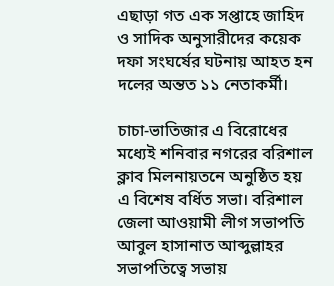এছাড়া গত এক সপ্তাহে জাহিদ ও সাদিক অনুসারীদের কয়েক দফা সংঘর্ষের ঘটনায় আহত হন দলের অন্তত ১১ নেতাকর্মী।

চাচা-ভাতিজার এ বিরোধের মধ্যেই শনিবার নগরের বরিশাল ক্লাব মিলনায়তনে অনুষ্ঠিত হয় এ বিশেষ বর্ধিত সভা। বরিশাল জেলা আওয়ামী লীগ সভাপতি আবুল হাসানাত আব্দুল্লাহর সভাপতিত্বে সভায়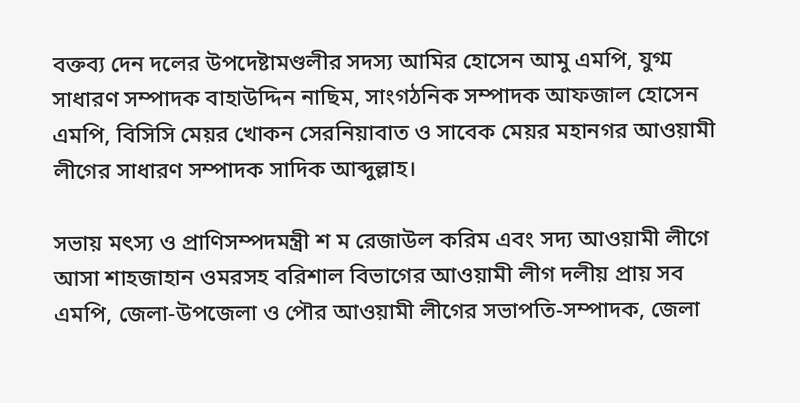বক্তব্য দেন দলের উপদেষ্টামণ্ডলীর সদস্য আমির হোসেন আমু এমপি, যুগ্ম সাধারণ সম্পাদক বাহাউদ্দিন নাছিম, সাংগঠনিক সম্পাদক আফজাল হোসেন এমপি, বিসিসি মেয়র খোকন সেরনিয়াবাত ও সাবেক মেয়র মহানগর আওয়ামী লীগের সাধারণ সম্পাদক সাদিক আব্দুল্লাহ।

সভায় মৎস্য ও প্রাণিসম্পদমন্ত্রী শ ম রেজাউল করিম এবং সদ্য আওয়ামী লীগে আসা শাহজাহান ওমরসহ বরিশাল বিভাগের আওয়ামী লীগ দলীয় প্রায় সব এমপি, জেলা-উপজেলা ও পৌর আওয়ামী লীগের সভাপতি-সম্পাদক, জেলা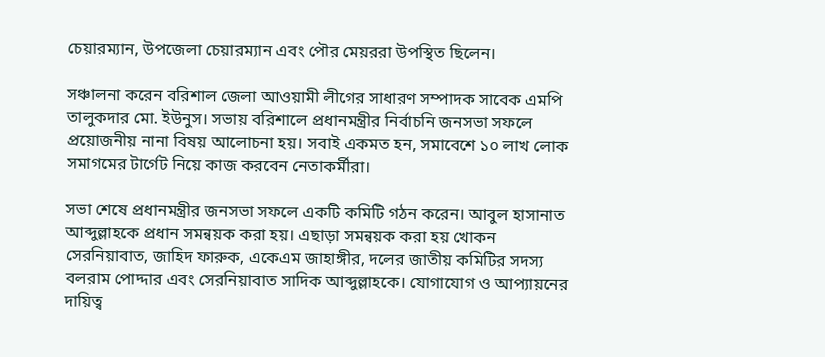চেয়ারম্যান, উপজেলা চেয়ারম্যান এবং পৌর মেয়ররা উপস্থিত ছিলেন।

সঞ্চালনা করেন বরিশাল জেলা আওয়ামী লীগের সাধারণ সম্পাদক সাবেক এমপি তালুকদার মো. ইউনুস। সভায় বরিশালে প্রধানমন্ত্রীর নির্বাচনি জনসভা সফলে প্রয়োজনীয় নানা বিষয় আলোচনা হয়। সবাই একমত হন, সমাবেশে ১০ লাখ লোক সমাগমের টার্গেট নিয়ে কাজ করবেন নেতাকর্মীরা।

সভা শেষে প্রধানমন্ত্রীর জনসভা সফলে একটি কমিটি গঠন করেন। আবুল হাসানাত আব্দুল্লাহকে প্রধান সমন্বয়ক করা হয়। এছাড়া সমন্বয়ক করা হয় খোকন সেরনিয়াবাত, জাহিদ ফারুক, একেএম জাহাঙ্গীর, দলের জাতীয় কমিটির সদস্য বলরাম পোদ্দার এবং সেরনিয়াবাত সাদিক আব্দুল্লাহকে। যোগাযোগ ও আপ্যায়নের দায়িত্ব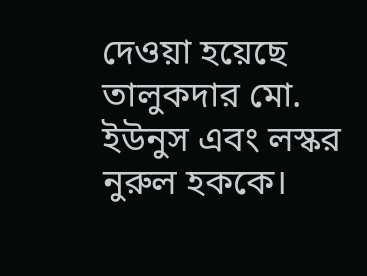দেওয়া হয়েছে তালুকদার মো. ইউনুস এবং লস্কর নুরুল হককে।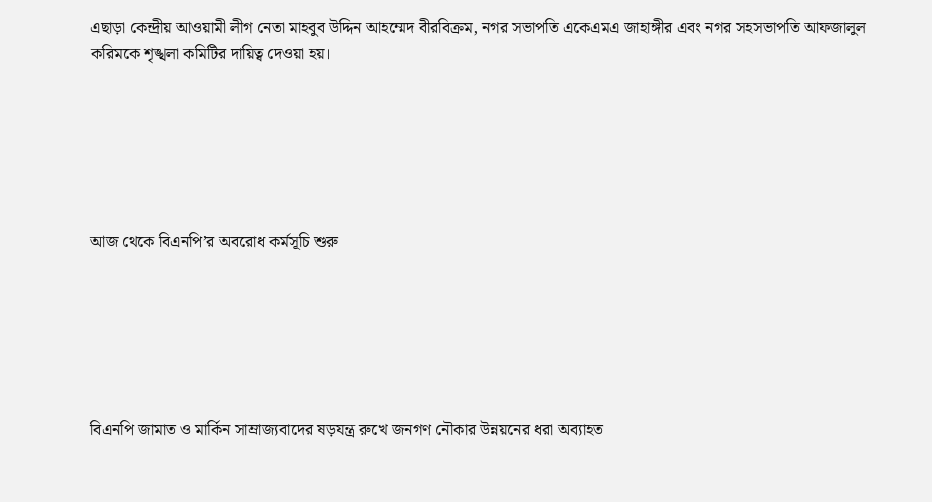এছাড়া কেন্দ্রীয় আওয়ামী লীগ নেতা মাহবুব উদ্দিন আহম্মেদ বীরবিক্রম, নগর সভাপতি একেএমএ জাহাঙ্গীর এবং নগর সহসভাপতি আফজালুল করিমকে শৃঙ্খলা কমিটির দায়িত্ব দেওয়া হয়।






আজ থেকে বিএনপি’র অবরোধ কর্মসূচি শুরু






বিএনপি জামাত ও মার্কিন সাম্রাজ্যবাদের ষড়যন্ত্র রুখে জনগণ নৌকার উন্নয়নের ধরা অব্যাহত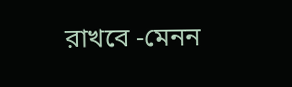রাখবে -মেনন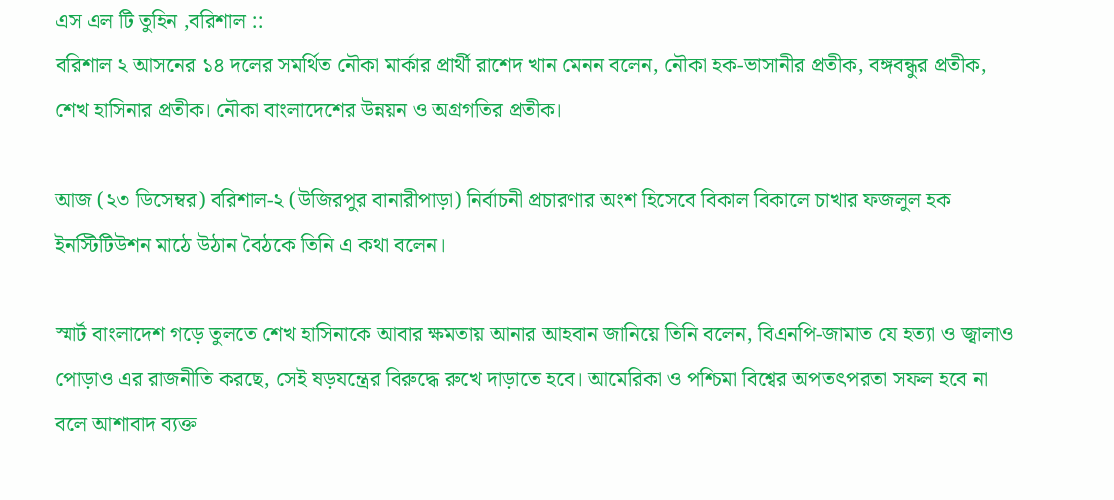এস এল টি তুহিন ,বরিশাল ::
বরিশাল ২ আসনের ১৪ দলের সমর্থিত নৌকা মার্কার প্রার্থী রাশেদ খান মেনন বলেন, নৌকা হক-ভাসানীর প্রতীক, বঙ্গবন্ধুর প্রতীক, শেখ হাসিনার প্রতীক। নৌকা বাংলাদেশের উন্নয়ন ও অগ্রগতির প্রতীক।

আজ (২৩ ডিসেম্বর) বরিশাল-২ (উজিরপুর বানারীপাড়া) নির্বাচনী প্রচারণার অংশ হিসেবে বিকাল বিকালে চাখার ফজলুল হক ইনস্টিটিউশন মাঠে উঠান বৈঠকে তিনি এ কথা বলেন।

স্মার্ট বাংলাদেশ গড়ে তুলতে শেখ হাসিনাকে আবার ক্ষমতায় আনার আহবান জানিয়ে তিনি বলেন, বিএনপি-জামাত যে হত্যা ও জ্বালাও পোড়াও এর রাজনীতি করছে, সেই ষড়যন্ত্রের বিরুদ্ধে রুখে দাড়াতে হবে। আমেরিকা ও পশ্চিমা বিশ্বের অপতৎপরতা সফল হবে না বলে আশাবাদ ব্যক্ত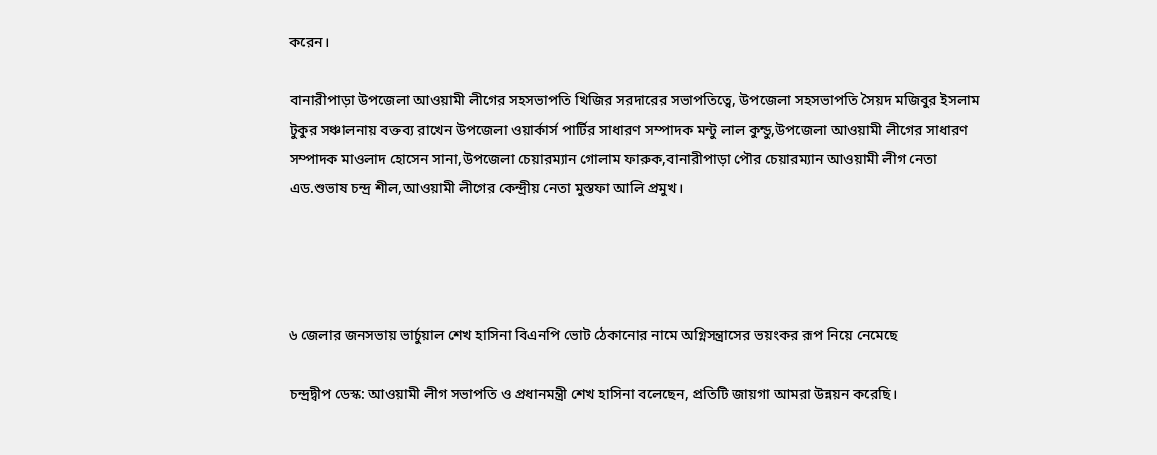করেন।

বানারীপাড়া উপজেলা আওয়ামী লীগের সহসভাপতি খিজির সরদারের সভাপতিত্বে, উপজেলা সহসভাপতি সৈয়দ মজিবুর ইসলাম টুকুর সঞ্চালনায় বক্তব্য রাখেন উপজেলা ওয়ার্কার্স পার্টির সাধারণ সম্পাদক মন্টু লাল কুন্ডু,উপজেলা আওয়ামী লীগের সাধারণ সম্পাদক মাওলাদ হোসেন সানা,উপজেলা চেয়ারম্যান গোলাম ফারুক,বানারীপাড়া পৌর চেয়ারম্যান আওয়ামী লীগ নেতা এড.শুভাষ চন্দ্র শীল,আওয়ামী লীগের কেন্দ্রীয় নেতা মুস্তফা আলি প্রমুখ।




৬ জেলার জনসভায় ভার্চুয়াল শেখ হাসিনা বিএনপি ভোট ঠেকানোর নামে অগ্নিসন্ত্রাসের ভয়ংকর রূপ নিয়ে নেমেছে

চন্দ্রদ্বীপ ডেস্ক: আওয়ামী লীগ সভাপতি ও প্রধানমন্ত্রী শেখ হাসিনা বলেছেন, প্রতিটি জায়গা আমরা উন্নয়ন করেছি।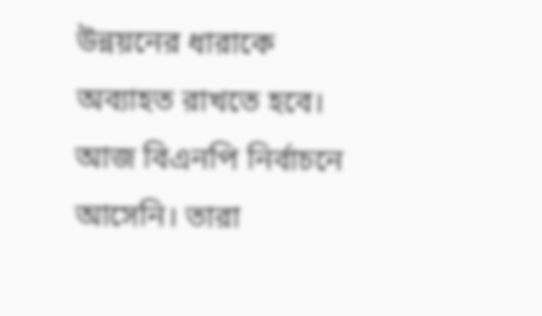উন্নয়নের ধারাকে অব্যাহত রাখতে হবে। আজ বিএনপি নির্বাচনে আসেনি। তারা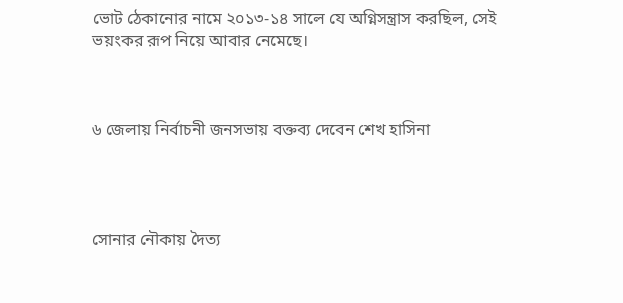ভোট ঠেকানোর নামে ২০১৩-১৪ সালে যে অগ্নিসন্ত্রাস করছিল, সেই ভয়ংকর রূপ নিয়ে আবার নেমেছে।



৬ জেলায় নির্বাচনী জনসভায় বক্তব্য দেবেন শেখ হাসিনা




সোনার নৌকায় দৈত্য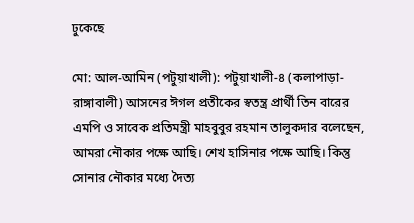ঢুকেছে

মো: আল-আমিন (পটুয়াখালী): পটুয়াখালী-৪ (কলাপাড়া- রাঙ্গাবালী) আসনের ঈগল প্রতীকের স্বতন্ত্র প্রার্থী তিন বারের এমপি ও সাবেক প্রতিমন্ত্রী মাহবুবুর রহমান তালুকদার বলেছেন, আমরা নৌকার পক্ষে আছি। শেখ হাসিনার পক্ষে আছি। কিন্তু সোনার নৌকার মধ্যে দৈত্য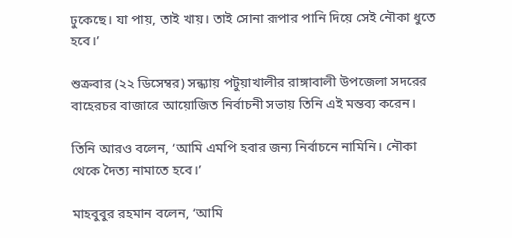ঢুকেছে। যা পায়, তাই খায়। তাই সোনা রূপার পানি দিয়ে সেই নৌকা ধুতে হবে।’

শুক্রবার (২২ ডিসেম্বর) সন্ধ্যায় পটুয়াখালীর রাঙ্গাবালী উপজেলা সদরের বাহেরচর বাজারে আয়োজিত নির্বাচনী সভায় তিনি এই মন্তব্য করেন।

তিনি আরও বলেন, ‘আমি এমপি হবার জন্য নির্বাচনে নামিনি। নৌকা থেকে দৈত্য নামাতে হবে।’

মাহবুবুর রহমান বলেন, ‘আমি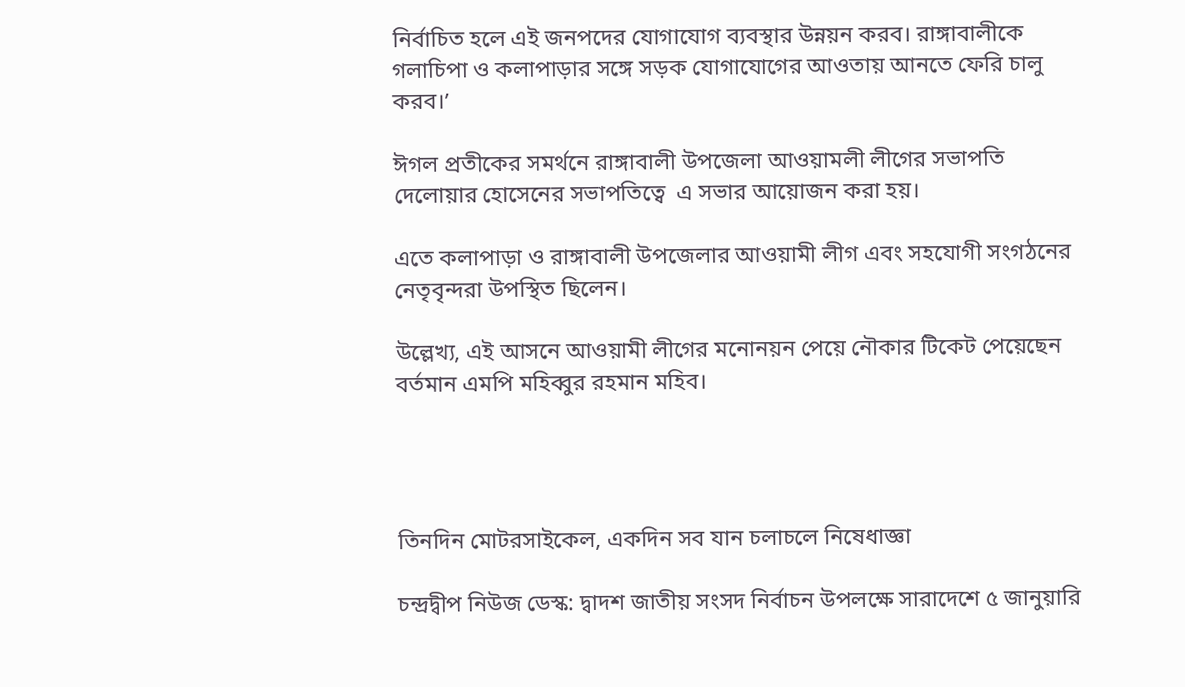নির্বাচিত হলে এই জনপদের যোগাযোগ ব্যবস্থার উন্নয়ন করব। রাঙ্গাবালীকে গলাচিপা ও কলাপাড়ার সঙ্গে সড়ক যোগাযোগের আওতায় আনতে ফেরি চালু করব।’

ঈগল প্রতীকের সমর্থনে রাঙ্গাবালী উপজেলা আওয়ামলী লীগের সভাপতি দেলোয়ার হোসেনের সভাপতিত্বে  এ সভার আয়োজন করা হয়।

এতে কলাপাড়া ও রাঙ্গাবালী উপজেলার আওয়ামী লীগ এবং সহযোগী সংগঠনের নেতৃবৃন্দরা উপস্থিত ছিলেন।

উল্লেখ্য, এই আসনে আওয়ামী লীগের মনোনয়ন পেয়ে নৌকার টিকেট পেয়েছেন বর্তমান এমপি মহিব্বুর রহমান মহিব।




তিনদিন মোটরসাইকেল, একদিন সব যান চলাচলে নিষেধাজ্ঞা

চন্দ্রদ্বীপ নিউজ ডেস্ক: দ্বাদশ জাতীয় সংসদ নির্বাচন উপলক্ষে সারাদেশে ৫ জানুয়ারি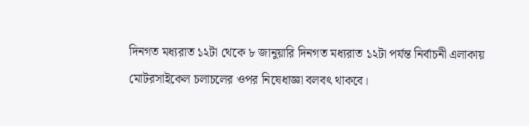দিনগত মধ্যরাত ১২টা থেকে ৮ জানুয়ারি দিনগত মধ্যরাত ১২টা পর্যন্ত নির্বাচনী এলাকায় মোটরসাইকেল চলাচলের ওপর নিষেধাজ্ঞা বলবৎ থাকবে।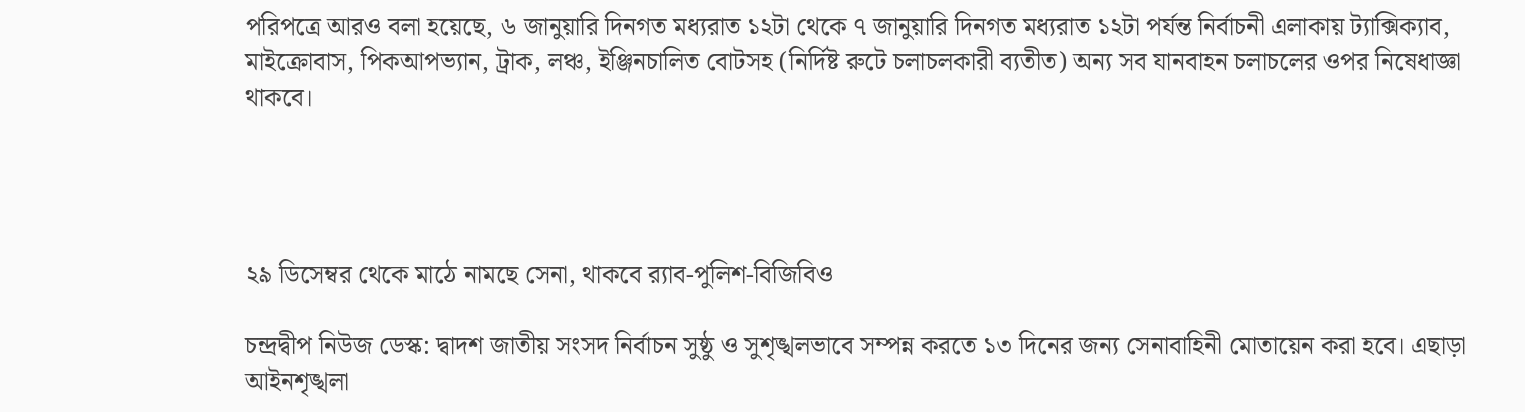পরিপত্রে আরও বলা হয়েছে, ৬ জানুয়ারি দিনগত মধ্যরাত ১২টা থেকে ৭ জানুয়ারি দিনগত মধ্যরাত ১২টা পর্যন্ত নির্বাচনী এলাকায় ট্যাক্সিক্যাব, মাইক্রোবাস, পিকআপভ্যান, ট্রাক, লঞ্চ, ইঞ্জিনচালিত বোটসহ (নির্দিষ্ট রুটে চলাচলকারী ব্যতীত) অন্য সব যানবাহন চলাচলের ওপর নিষেধাজ্ঞা থাকবে।




২৯ ডিসেম্বর থেকে মাঠে নামছে সেনা, থাকবে র‍্যাব-পুলিশ-বিজিবিও

চন্দ্রদ্বীপ নিউজ ডেস্ক: দ্বাদশ জাতীয় সংসদ নির্বাচন সুষ্ঠু ও সুশৃঙ্খলভাবে সম্পন্ন করতে ১৩ দিনের জন্য সেনাবাহিনী মোতায়েন করা হবে। এছাড়া আইনশৃঙ্খলা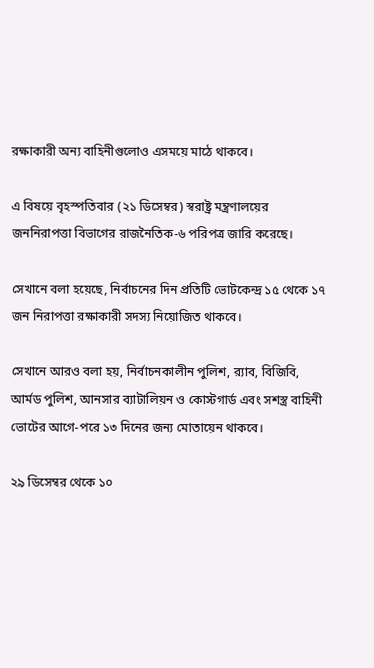রক্ষাকারী অন্য বাহিনীগুলোও এসময়ে মাঠে থাকবে।

এ বিষয়ে বৃহস্পতিবার (২১ ডিসেম্বর) স্বরাষ্ট্র মন্ত্রণালয়ের জননিরাপত্তা বিভাগের রাজনৈতিক-৬ পরিপত্র জারি করেছে।

সেখানে বলা হয়েছে, নির্বাচনের দিন প্রতিটি ভোটকেন্দ্র ১৫ থেকে ১৭ জন নিরাপত্তা রক্ষাকারী সদস্য নিয়োজিত থাকবে।

সেখানে আরও বলা হয়, নির্বাচনকালীন পুলিশ, র‍্যাব, বিজিবি, আর্মড পুলিশ, আনসার ব্যাটালিয়ন ও কোস্টগার্ড এবং সশস্ত্র বাহিনী ভোটের আগে-পরে ১৩ দিনের জন্য মোতায়েন থাকবে।

২৯ ডিসেম্বর থেকে ১০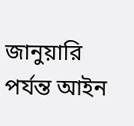জানুয়ারি পর্যন্ত আইন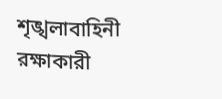শৃঙ্খলাবাহিনী রক্ষাকারী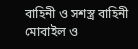বাহিনী ও সশস্ত্র বাহিনী মোবাইল ও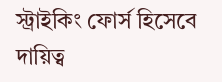স্ট্রাইকিং ফোর্স হিসেবে দায়িত্ব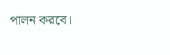পালন করবে।